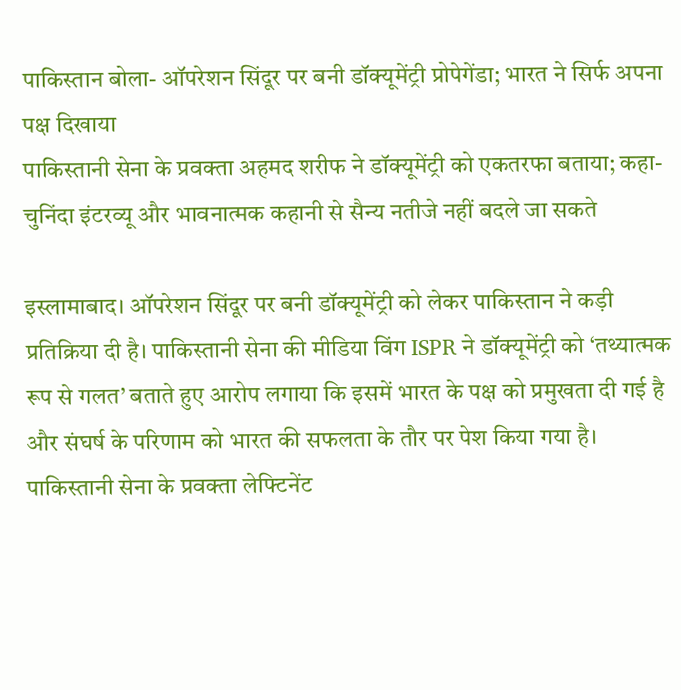पाकिस्तान बोला- ऑपरेशन सिंदूर पर बनी डॉक्यूमेंट्री प्रोपेगेंडा; भारत ने सिर्फ अपना पक्ष दिखाया
पाकिस्तानी सेना के प्रवक्ता अहमद शरीफ ने डॉक्यूमेंट्री को एकतरफा बताया; कहा- चुनिंदा इंटरव्यू और भावनात्मक कहानी से सैन्य नतीजे नहीं बदले जा सकते

इस्लामाबाद। ऑपरेशन सिंदूर पर बनी डॉक्यूमेंट्री को लेकर पाकिस्तान ने कड़ी प्रतिक्रिया दी है। पाकिस्तानी सेना की मीडिया विंग ISPR ने डॉक्यूमेंट्री को ‘तथ्यात्मक रूप से गलत’ बताते हुए आरोप लगाया कि इसमें भारत के पक्ष को प्रमुखता दी गई है और संघर्ष के परिणाम को भारत की सफलता के तौर पर पेश किया गया है।
पाकिस्तानी सेना के प्रवक्ता लेफ्टिनेंट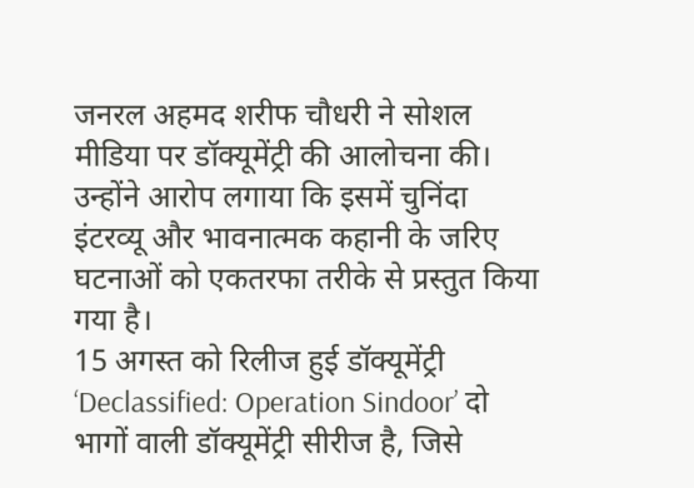जनरल अहमद शरीफ चौधरी ने सोशल मीडिया पर डॉक्यूमेंट्री की आलोचना की। उन्होंने आरोप लगाया कि इसमें चुनिंदा इंटरव्यू और भावनात्मक कहानी के जरिए घटनाओं को एकतरफा तरीके से प्रस्तुत किया गया है।
15 अगस्त को रिलीज हुई डॉक्यूमेंट्री
‘Declassified: Operation Sindoor’ दो भागों वाली डॉक्यूमेंट्री सीरीज है, जिसे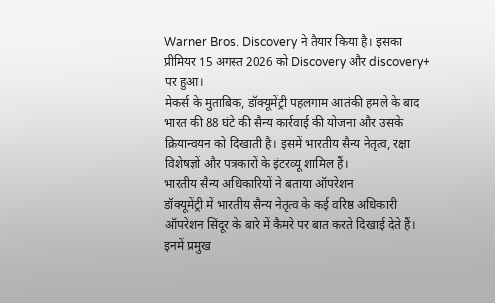Warner Bros. Discovery ने तैयार किया है। इसका प्रीमियर 15 अगस्त 2026 को Discovery और discovery+ पर हुआ।
मेकर्स के मुताबिक, डॉक्यूमेंट्री पहलगाम आतंकी हमले के बाद भारत की 88 घंटे की सैन्य कार्रवाई की योजना और उसके क्रियान्वयन को दिखाती है। इसमें भारतीय सैन्य नेतृत्व, रक्षा विशेषज्ञों और पत्रकारों के इंटरव्यू शामिल हैं।
भारतीय सैन्य अधिकारियों ने बताया ऑपरेशन
डॉक्यूमेंट्री में भारतीय सैन्य नेतृत्व के कई वरिष्ठ अधिकारी ऑपरेशन सिंदूर के बारे में कैमरे पर बात करते दिखाई देते हैं। इनमें प्रमुख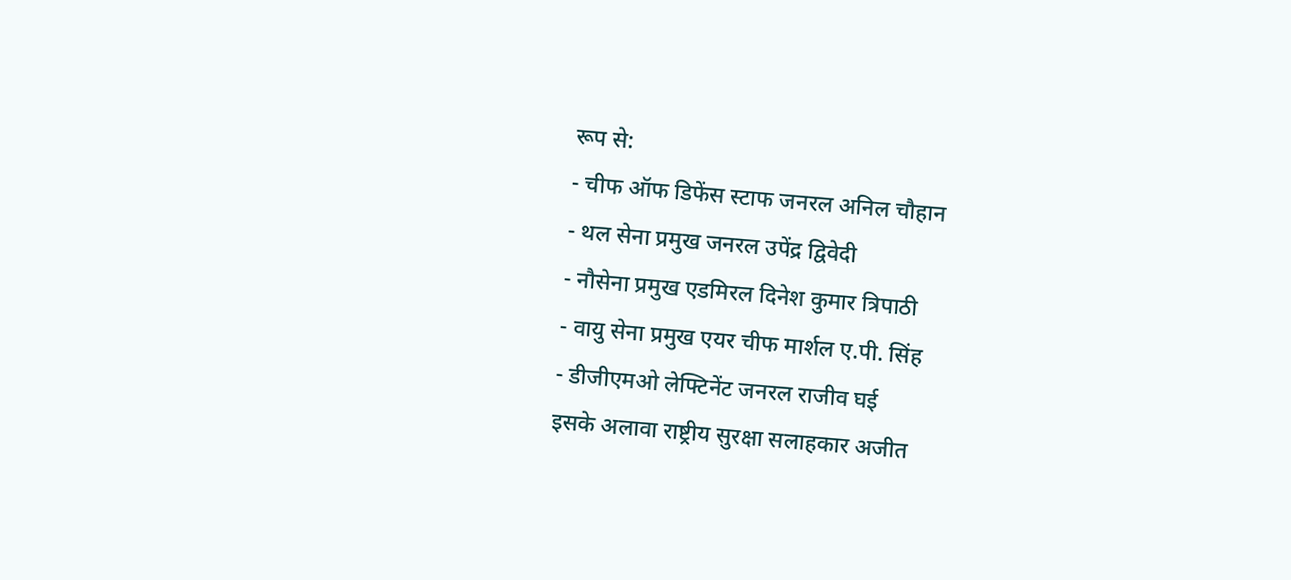रूप से:
- चीफ ऑफ डिफेंस स्टाफ जनरल अनिल चौहान
- थल सेना प्रमुख जनरल उपेंद्र द्विवेदी
- नौसेना प्रमुख एडमिरल दिनेश कुमार त्रिपाठी
- वायु सेना प्रमुख एयर चीफ मार्शल ए.पी. सिंह
- डीजीएमओ लेफ्टिनेंट जनरल राजीव घई
इसके अलावा राष्ट्रीय सुरक्षा सलाहकार अजीत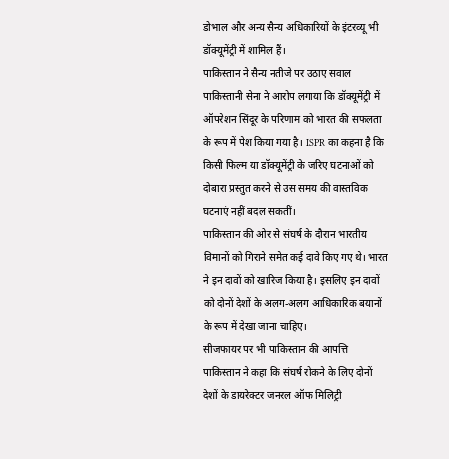डोभाल और अन्य सैन्य अधिकारियों के इंटरव्यू भी डॉक्यूमेंट्री में शामिल हैं।
पाकिस्तान ने सैन्य नतीजे पर उठाए सवाल
पाकिस्तानी सेना ने आरोप लगाया कि डॉक्यूमेंट्री में ऑपरेशन सिंदूर के परिणाम को भारत की सफलता के रूप में पेश किया गया है। ISPR का कहना है कि किसी फिल्म या डॉक्यूमेंट्री के जरिए घटनाओं को दोबारा प्रस्तुत करने से उस समय की वास्तविक घटनाएं नहीं बदल सकतीं।
पाकिस्तान की ओर से संघर्ष के दौरान भारतीय विमानों को गिराने समेत कई दावे किए गए थे। भारत ने इन दावों को खारिज किया है। इसलिए इन दावों को दोनों देशों के अलग-अलग आधिकारिक बयानों के रूप में देखा जाना चाहिए।
सीजफायर पर भी पाकिस्तान की आपत्ति
पाकिस्तान ने कहा कि संघर्ष रोकने के लिए दोनों देशों के डायरेक्टर जनरल ऑफ मिलिट्री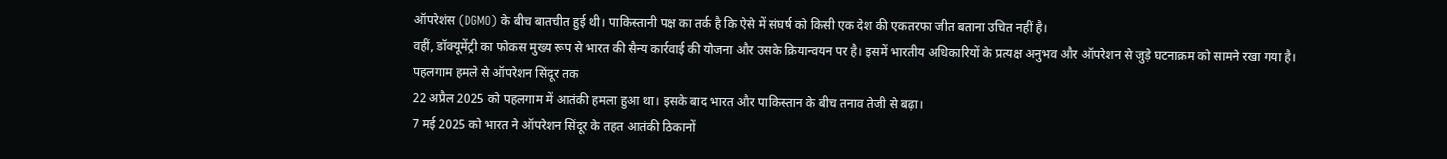ऑपरेशंस (DGMO) के बीच बातचीत हुई थी। पाकिस्तानी पक्ष का तर्क है कि ऐसे में संघर्ष को किसी एक देश की एकतरफा जीत बताना उचित नहीं है।
वहीं, डॉक्यूमेंट्री का फोकस मुख्य रूप से भारत की सैन्य कार्रवाई की योजना और उसके क्रियान्वयन पर है। इसमें भारतीय अधिकारियों के प्रत्यक्ष अनुभव और ऑपरेशन से जुड़े घटनाक्रम को सामने रखा गया है।
पहलगाम हमले से ऑपरेशन सिंदूर तक
22 अप्रैल 2025 को पहलगाम में आतंकी हमला हुआ था। इसके बाद भारत और पाकिस्तान के बीच तनाव तेजी से बढ़ा।
7 मई 2025 को भारत ने ऑपरेशन सिंदूर के तहत आतंकी ठिकानों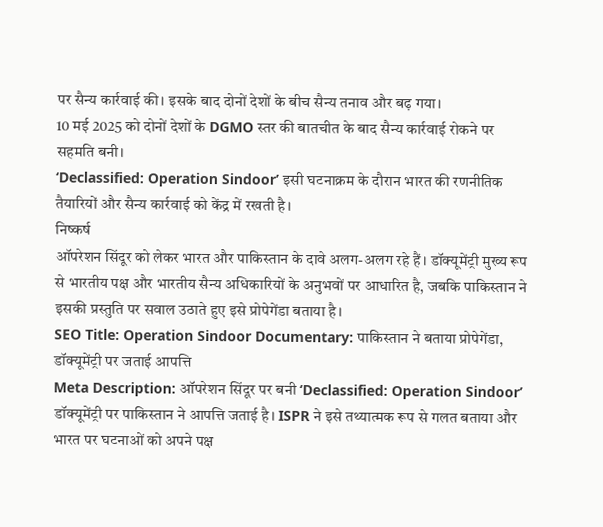पर सैन्य कार्रवाई की। इसके बाद दोनों देशों के बीच सैन्य तनाव और बढ़ गया।
10 मई 2025 को दोनों देशों के DGMO स्तर की बातचीत के बाद सैन्य कार्रवाई रोकने पर सहमति बनी।
‘Declassified: Operation Sindoor’ इसी घटनाक्रम के दौरान भारत की रणनीतिक तैयारियों और सैन्य कार्रवाई को केंद्र में रखती है।
निष्कर्ष
ऑपरेशन सिंदूर को लेकर भारत और पाकिस्तान के दावे अलग-अलग रहे हैं। डॉक्यूमेंट्री मुख्य रूप से भारतीय पक्ष और भारतीय सैन्य अधिकारियों के अनुभवों पर आधारित है, जबकि पाकिस्तान ने इसकी प्रस्तुति पर सवाल उठाते हुए इसे प्रोपेगेंडा बताया है।
SEO Title: Operation Sindoor Documentary: पाकिस्तान ने बताया प्रोपेगेंडा, डॉक्यूमेंट्री पर जताई आपत्ति
Meta Description: ऑपरेशन सिंदूर पर बनी ‘Declassified: Operation Sindoor’ डॉक्यूमेंट्री पर पाकिस्तान ने आपत्ति जताई है। ISPR ने इसे तथ्यात्मक रूप से गलत बताया और भारत पर घटनाओं को अपने पक्ष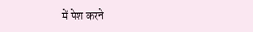में पेश करने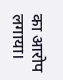का आरोप लगाया।